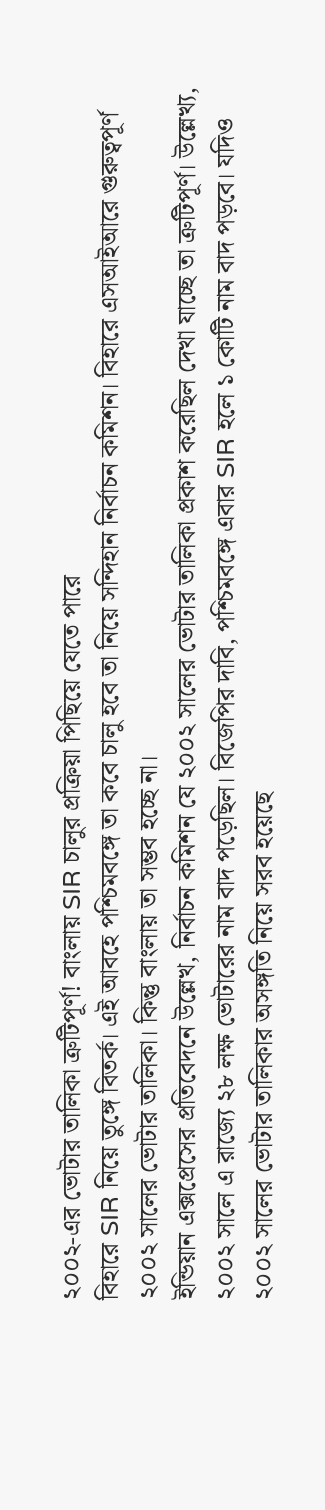২০০২-এর ভোটার তালিকা ত্রুটিপূর্ণ! বাংলায় SIR চালুর প্রক্রিয়া পিছিয়ে যেতে পারে
বিহারে SIR নিয়ে তুঙ্গে বিতর্ক। এই আবহে পশ্চিমবঙ্গে তা কবে চালু হবে তা নিয়ে সন্দিহান নির্বাচন কমিশন। বিহারে এসআইআরে গুরুত্বপূর্ণ ২০০২ সালের ভোটার তালিকা। কিন্তু বাংলায় তা সম্ভব হচ্ছে না।
ইন্ডিয়ান এক্সপ্রেসের প্রতিবেদনে উল্লেখ, নির্বাচন কমিশন যে ২০০২ সালের ভোটার তালিকা প্রকাশ করেছিল দেখা যাচ্ছে তা ত্রুটিপূর্ণ। উল্লেখ্য, ২০০২ সালে এ রাজ্যে ২৮ লক্ষ ভোটারের নাম বাদ পড়েছিল। বিজেপির দাবি, পশ্চিমবঙ্গে এবার SIR হলে ১ কোটি নাম বাদ পড়বে। যদিও ২০০২ সালের ভোটার তালিকার অসঙ্গতি নিয়ে সরব হয়েছে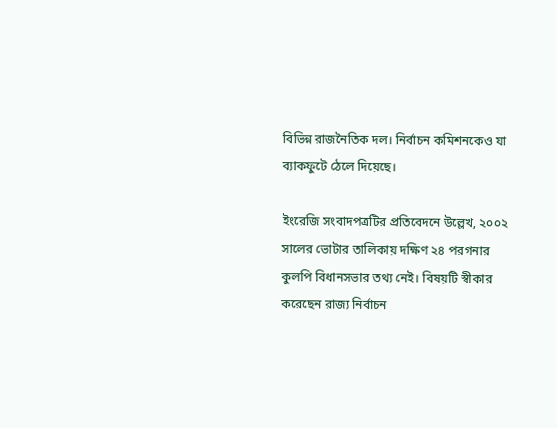বিভিন্ন রাজনৈতিক দল। নির্বাচন কমিশনকেও যা ব্যাকফুটে ঠেলে দিয়েছে।

ইংরেজি সংবাদপত্রটির প্রতিবেদনে উল্লেখ, ২০০২ সালের ভোটার তালিকায় দক্ষিণ ২৪ পরগনার কুলপি বিধানসভার তথ্য নেই। বিষয়টি স্বীকার করেছেন রাজ্য নির্বাচন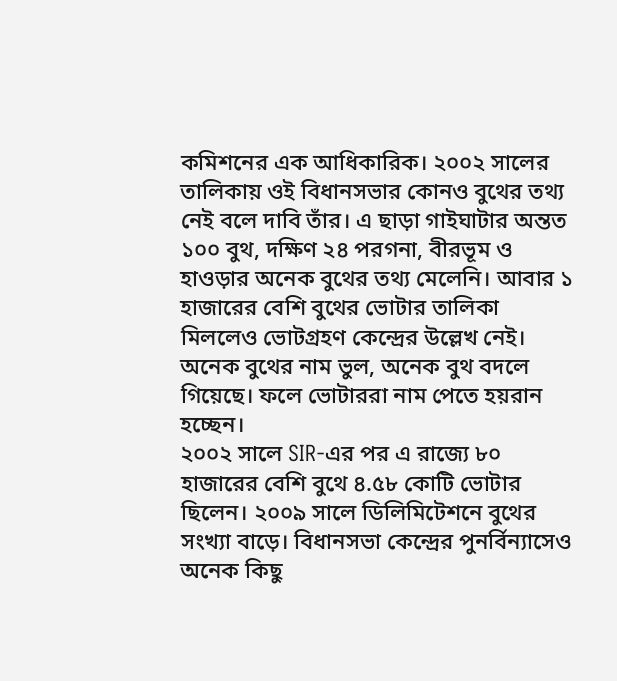কমিশনের এক আধিকারিক। ২০০২ সালের তালিকায় ওই বিধানসভার কোনও বুথের তথ্য নেই বলে দাবি তাঁর। এ ছাড়া গাইঘাটার অন্তত ১০০ বুথ, দক্ষিণ ২৪ পরগনা, বীরভূম ও হাওড়ার অনেক বুথের তথ্য মেলেনি। আবার ১ হাজারের বেশি বুথের ভোটার তালিকা মিললেও ভোটগ্রহণ কেন্দ্রের উল্লেখ নেই। অনেক বুথের নাম ভুল, অনেক বুথ বদলে গিয়েছে। ফলে ভোটাররা নাম পেতে হয়রান হচ্ছেন।
২০০২ সালে SIR-এর পর এ রাজ্যে ৮০ হাজারের বেশি বুথে ৪.৫৮ কোটি ভোটার ছিলেন। ২০০৯ সালে ডিলিমিটেশনে বুথের সংখ্যা বাড়ে। বিধানসভা কেন্দ্রের পুনর্বিন্যাসেও অনেক কিছু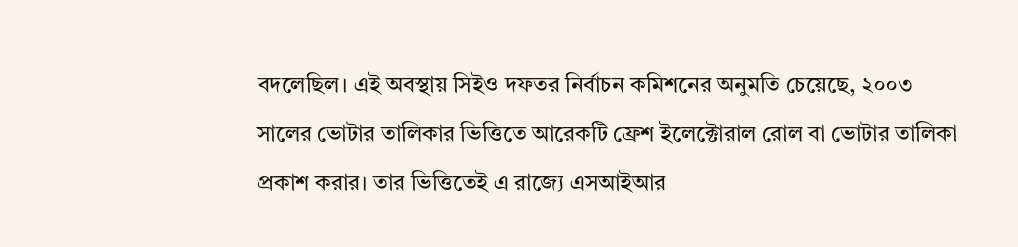বদলেছিল। এই অবস্থায় সিইও দফতর নির্বাচন কমিশনের অনুমতি চেয়েছে, ২০০৩ সালের ভোটার তালিকার ভিত্তিতে আরেকটি ফ্রেশ ইলেক্টোরাল রোল বা ভোটার তালিকা প্রকাশ করার। তার ভিত্তিতেই এ রাজ্যে এসআইআর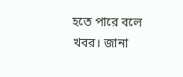হতে পারে বলে খবর। জানা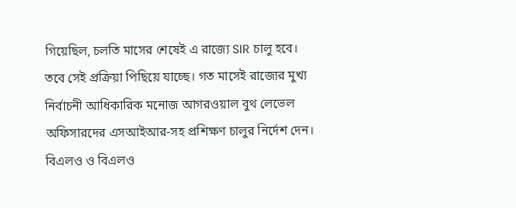গিয়েছিল, চলতি মাসের শেষেই এ রাজ্যে SIR চালু হবে। তবে সেই প্রক্রিয়া পিছিয়ে যাচ্ছে। গত মাসেই রাজ্যের মুখ্য নির্বাচনী আধিকারিক মনোজ আগরওয়াল বুথ লেভেল অফিসারদের এসআইআর-সহ প্রশিক্ষণ চালুর নির্দেশ দেন। বিএলও ও বিএলও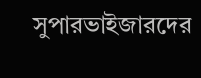সুপারভাইজারদের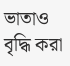ভাতাও বৃদ্ধি করা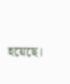হয়েছে।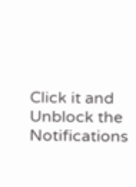Click it and Unblock the Notifications